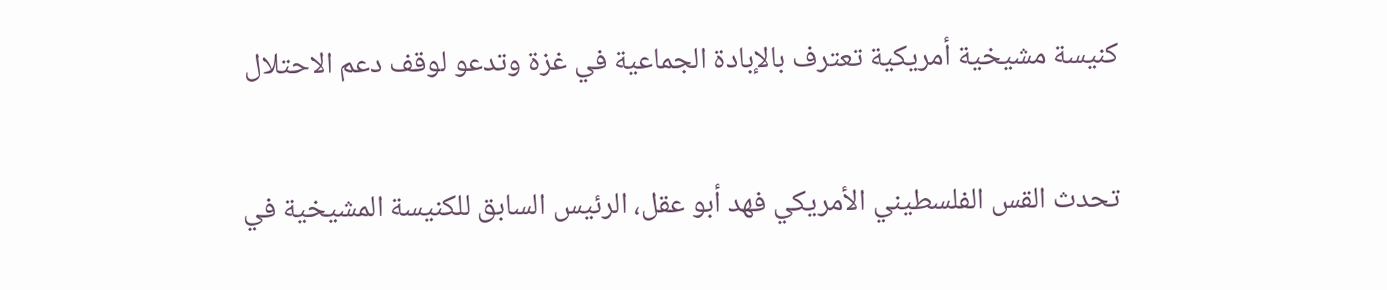كنيسة مشيخية أمريكية تعترف بالإبادة الجماعية في غزة وتدعو لوقف دعم الاحتلال

تحدث القس الفلسطيني الأمريكي فهد أبو عقل، الرئيس السابق للكنيسة المشيخية في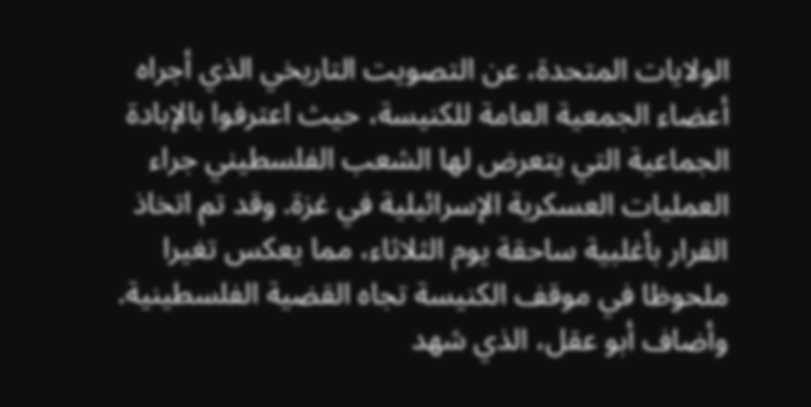الولايات المتحدة، عن التصويت التاريخي الذي أجراه أعضاء الجمعية العامة للكنيسة، حيث اعترفوا بالإبادة الجماعية التي يتعرض لها الشعب الفلسطيني جراء العمليات العسكرية الإسرائيلية في غزة. وقد تم اتخاذ القرار بأغلبية ساحقة يوم الثلاثاء، مما يعكس تغيرا ملحوظا في موقف الكنيسة تجاه القضية الفلسطينية.
وأضاف أبو عقل، الذي شهد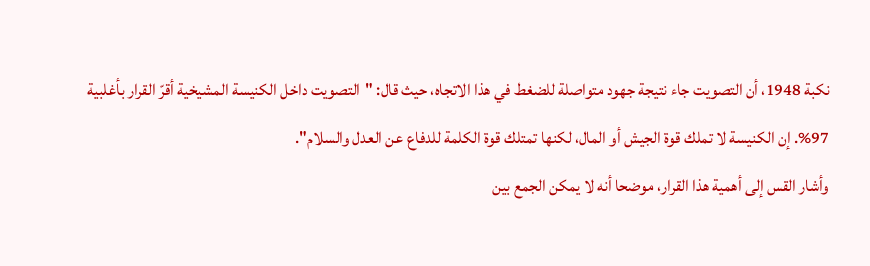نكبة 1948، أن التصويت جاء نتيجة جهود متواصلة للضغط في هذا الاتجاه، حيث قال: "التصويت داخل الكنيسة المشيخية أقرّ القرار بأغلبية 97%. إن الكنيسة لا تملك قوة الجيش أو المال، لكنها تمتلك قوة الكلمة للدفاع عن العدل والسلام".
وأشار القس إلى أهمية هذا القرار، موضحا أنه لا يمكن الجمع بين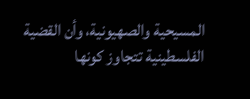المسيحية والصهيونية، وأن القضية الفلسطينية تتجاوز كونها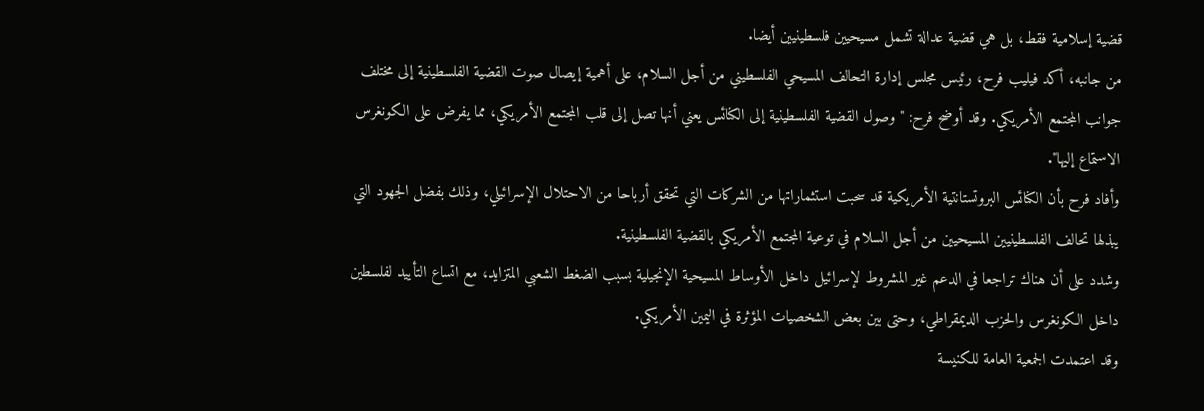قضية إسلامية فقط، بل هي قضية عدالة تشمل مسيحيين فلسطينيين أيضا.
من جانبه، أكد فيليب فرح، رئيس مجلس إدارة التحالف المسيحي الفلسطيني من أجل السلام، على أهمية إيصال صوت القضية الفلسطينية إلى مختلف جوانب المجتمع الأمريكي. وقد أوضح فرح: "وصول القضية الفلسطينية إلى الكنائس يعني أنها تصل إلى قلب المجتمع الأمريكي، مما يفرض على الكونغرس الاستماع إليها".
وأفاد فرح بأن الكنائس البروتستانتية الأمريكية قد سحبت استثماراتها من الشركات التي تحقق أرباحا من الاحتلال الإسرائيلي، وذلك بفضل الجهود التي يبذلها تحالف الفلسطينيين المسيحيين من أجل السلام في توعية المجتمع الأمريكي بالقضية الفلسطينية.
وشدد على أن هناك تراجعا في الدعم غير المشروط لإسرائيل داخل الأوساط المسيحية الإنجيلية بسبب الضغط الشعبي المتزايد، مع اتساع التأييد لفلسطين داخل الكونغرس والحزب الديمقراطي، وحتى بين بعض الشخصيات المؤثرة في اليمين الأمريكي.
وقد اعتمدت الجمعية العامة للكنيسة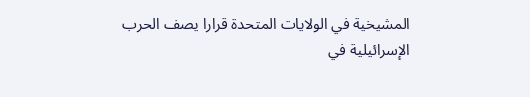المشيخية في الولايات المتحدة قرارا يصف الحرب الإسرائيلية في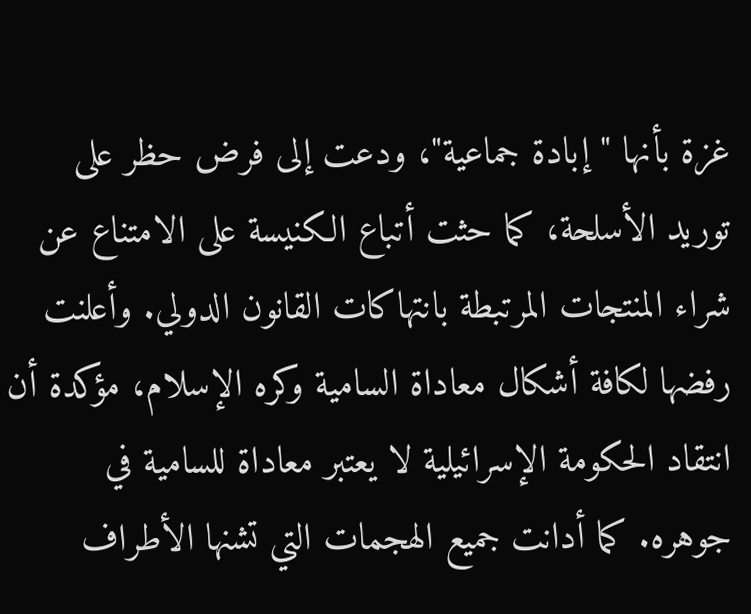غزة بأنها "إبادة جماعية"، ودعت إلى فرض حظر على توريد الأسلحة، كما حثت أتباع الكنيسة على الامتناع عن شراء المنتجات المرتبطة بانتهاكات القانون الدولي. وأعلنت رفضها لكافة أشكال معاداة السامية وكره الإسلام، مؤكدة أن انتقاد الحكومة الإسرائيلية لا يعتبر معاداة للسامية في جوهره. كما أدانت جميع الهجمات التي تشنها الأطراف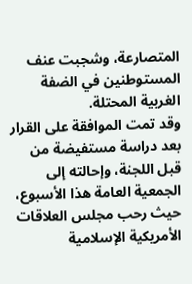المتصارعة، وشجبت عنف المستوطنين في الضفة الغربية المحتلة.
وقد تمت الموافقة على القرار بعد دراسة مستفيضة من قبل اللجنة، وإحالته إلى الجمعية العامة هذا الأسبوع، حيث رحب مجلس العلاقات الأمريكية الإسلامية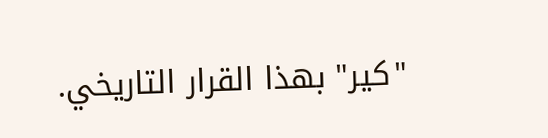"كير" بهذا القرار التاريخي.